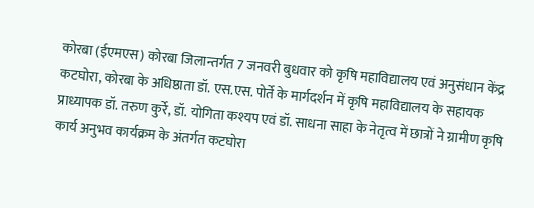कोरबा (ईएमएस) कोरबा जिलान्तर्गत 7 जनवरी बुधवार को कृषि महाविद्यालय एवं अनुसंधान केंद्र कटघोरा, कोरबा के अधिष्ठाता डॉ. एस.एस. पोर्ते के मार्गदर्शन में कृषि महाविद्यालय के सहायक प्राध्यापक डॉ. तरुण कुर्रे, डॉ. योगिता कश्यप एवं डॉ. साधना साहा के नेतृत्व में छात्रों ने ग्रामीण कृषि कार्य अनुभव कार्यक्रम के अंतर्गत कटघोरा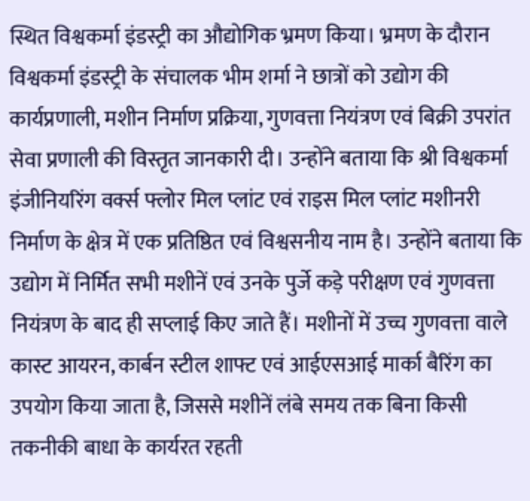स्थित विश्वकर्मा इंडस्ट्री का औद्योगिक भ्रमण किया। भ्रमण के दौरान विश्वकर्मा इंडस्ट्री के संचालक भीम शर्मा ने छात्रों को उद्योग की कार्यप्रणाली, मशीन निर्माण प्रक्रिया, गुणवत्ता नियंत्रण एवं बिक्री उपरांत सेवा प्रणाली की विस्तृत जानकारी दी। उन्होंने बताया कि श्री विश्वकर्मा इंजीनियरिंग वर्क्स फ्लोर मिल प्लांट एवं राइस मिल प्लांट मशीनरी निर्माण के क्षेत्र में एक प्रतिष्ठित एवं विश्वसनीय नाम है। उन्होंने बताया कि उद्योग में निर्मित सभी मशीनें एवं उनके पुर्जे कड़े परीक्षण एवं गुणवत्ता नियंत्रण के बाद ही सप्लाई किए जाते हैं। मशीनों में उच्च गुणवत्ता वाले कास्ट आयरन, कार्बन स्टील शाफ्ट एवं आईएसआई मार्का बैरिंग का उपयोग किया जाता है, जिससे मशीनें लंबे समय तक बिना किसी तकनीकी बाधा के कार्यरत रहती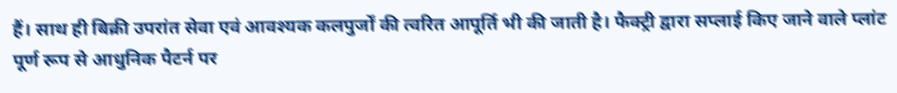हैं। साथ ही बिक्री उपरांत सेवा एवं आवश्यक कलपुर्जों की त्वरित आपूर्ति भी की जाती है। फैक्ट्री द्वारा सप्लाई किए जाने वाले प्लांट पूर्ण रूप से आधुनिक पैटर्न पर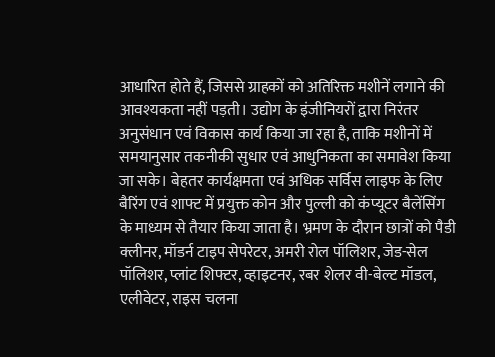आधारित होते हैं, जिससे ग्राहकों को अतिरिक्त मशीनें लगाने की आवश्यकता नहीं पड़ती। उद्योग के इंजीनियरों द्वारा निरंतर अनुसंधान एवं विकास कार्य किया जा रहा है, ताकि मशीनों में समयानुसार तकनीकी सुधार एवं आधुनिकता का समावेश किया जा सके। बेहतर कार्यक्षमता एवं अधिक सर्विस लाइफ के लिए बैरिंग एवं शाफ्ट में प्रयुक्त कोन और पुल्ली को कंप्यूटर बैलेंसिंग के माध्यम से तैयार किया जाता है। भ्रमण के दौरान छात्रों को पैडी क्लीनर, मॉडर्न टाइप सेपरेटर, अमरी रोल पॉलिशर, जेड-सेल पॉलिशर, प्लांट शिफ्टर, व्हाइटनर, रबर शेलर वी-बेल्ट मॉडल, एलीवेटर, राइस चलना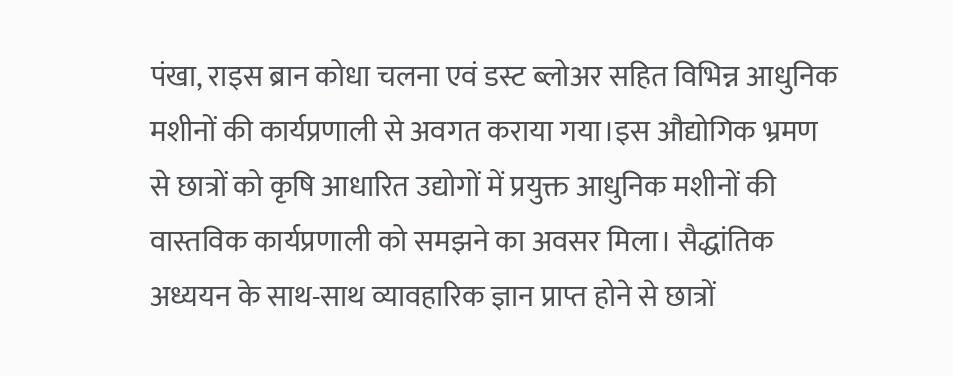पंखा, राइस ब्रान कोधा चलना एवं डस्ट ब्लोअर सहित विभिन्न आधुनिक मशीनों की कार्यप्रणाली से अवगत कराया गया।इस औद्योगिक भ्रमण से छात्रों को कृषि आधारित उद्योगों में प्रयुक्त आधुनिक मशीनों की वास्तविक कार्यप्रणाली को समझने का अवसर मिला। सैद्धांतिक अध्ययन के साथ-साथ व्यावहारिक ज्ञान प्राप्त होने से छात्रों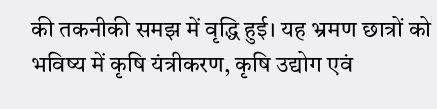की तकनीकी समझ में वृद्धि हुई। यह भ्रमण छात्रों को भविष्य में कृषि यंत्रीकरण, कृषि उद्योग एवं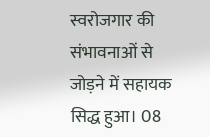स्वरोजगार की संभावनाओं से जोड़ने में सहायक सिद्ध हुआ। 08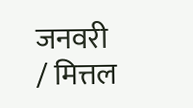जनवरी / मित्तल